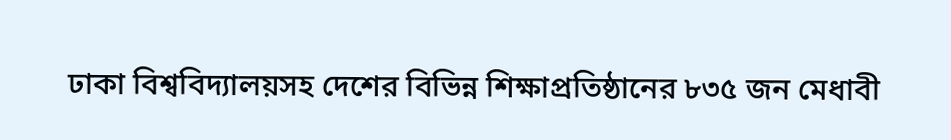ঢাকা বিশ্ববিদ্যালয়সহ দেশের বিভিন্ন শিক্ষাপ্রতিষ্ঠানের ৮৩৫ জন মেধাবী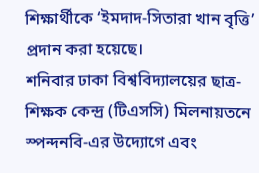শিক্ষার্থীকে ‘ইমদাদ-সিতারা খান বৃত্তি’ প্রদান করা হয়েছে।
শনিবার ঢাকা বিশ্ববিদ্যালয়ের ছাত্র-শিক্ষক কেন্দ্র (টিএসসি) মিলনায়তনে স্পন্দনবি-এর উদ্যোগে এবং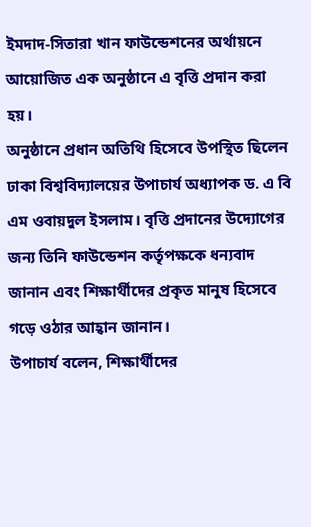ইমদাদ-সিতারা খান ফাউন্ডেশনের অর্থায়নে আয়োজিত এক অনুষ্ঠানে এ বৃত্তি প্রদান করা হয়।
অনুষ্ঠানে প্রধান অতিথি হিসেবে উপস্থিত ছিলেন ঢাকা বিশ্ববিদ্যালয়ের উপাচার্য অধ্যাপক ড. এ বি এম ওবায়দুল ইসলাম। বৃত্তি প্রদানের উদ্যোগের জন্য তিনি ফাউন্ডেশন কর্তৃপক্ষকে ধন্যবাদ জানান এবং শিক্ষার্থীদের প্রকৃত মানুষ হিসেবে গড়ে ওঠার আহ্বান জানান।
উপাচার্য বলেন, শিক্ষার্থীদের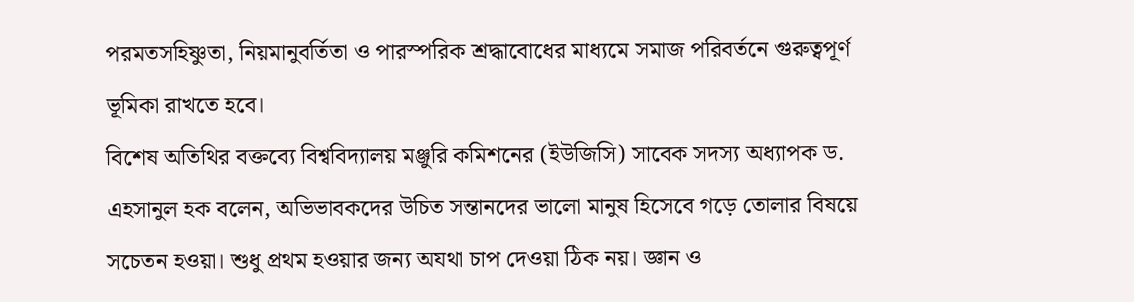পরমতসহিষ্ণুতা, নিয়মানুবর্তিতা ও পারস্পরিক শ্রদ্ধাবোধের মাধ্যমে সমাজ পরিবর্তনে গুরুত্বপূর্ণ ভূমিকা রাখতে হবে।
বিশেষ অতিথির বক্তব্যে বিশ্ববিদ্যালয় মঞ্জুরি কমিশনের (ইউজিসি) সাবেক সদস্য অধ্যাপক ড. এহসানুল হক বলেন, অভিভাবকদের উচিত সন্তানদের ভালো মানুষ হিসেবে গড়ে তোলার বিষয়ে সচেতন হওয়া। শুধু প্রথম হওয়ার জন্য অযথা চাপ দেওয়া ঠিক নয়। জ্ঞান ও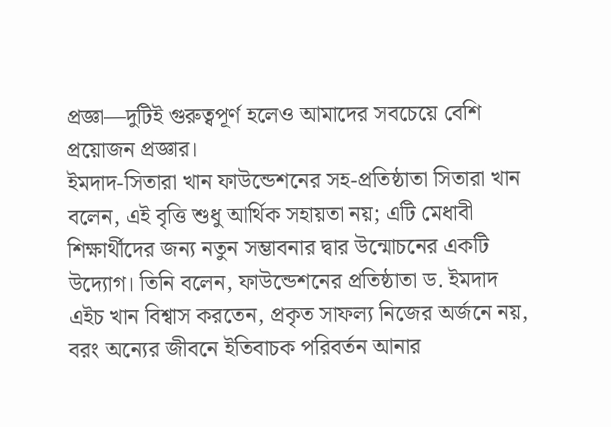প্রজ্ঞা—দুটিই গুরুত্বপূর্ণ হলেও আমাদের সবচেয়ে বেশি প্রয়োজন প্রজ্ঞার।
ইমদাদ-সিতারা খান ফাউন্ডেশনের সহ-প্রতিষ্ঠাতা সিতারা খান বলেন, এই বৃত্তি শুধু আর্থিক সহায়তা নয়; এটি মেধাবী শিক্ষার্থীদের জন্য নতুন সম্ভাবনার দ্বার উন্মোচনের একটি উদ্যোগ। তিনি বলেন, ফাউন্ডেশনের প্রতিষ্ঠাতা ড. ইমদাদ এইচ খান বিশ্বাস করতেন, প্রকৃত সাফল্য নিজের অর্জনে নয়, বরং অন্যের জীবনে ইতিবাচক পরিবর্তন আনার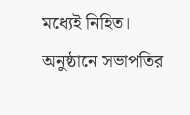মধ্যেই নিহিত।
অনুষ্ঠানে সভাপতির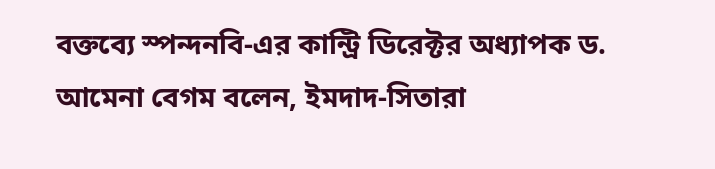বক্তব্যে স্পন্দনবি-এর কান্ট্রি ডিরেক্টর অধ্যাপক ড. আমেনা বেগম বলেন, ইমদাদ-সিতারা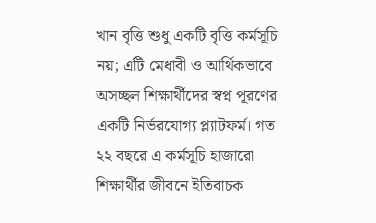খান বৃত্তি শুধু একটি বৃত্তি কর্মসূচি নয়; এটি মেধাবী ও আর্থিকভাবে অসচ্ছল শিক্ষার্থীদের স্বপ্ন পূরণের একটি নির্ভরযোগ্য প্ল্যাটফর্ম। গত ২২ বছরে এ কর্মসূচি হাজারো শিক্ষার্থীর জীবনে ইতিবাচক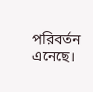পরিবর্তন এনেছে।